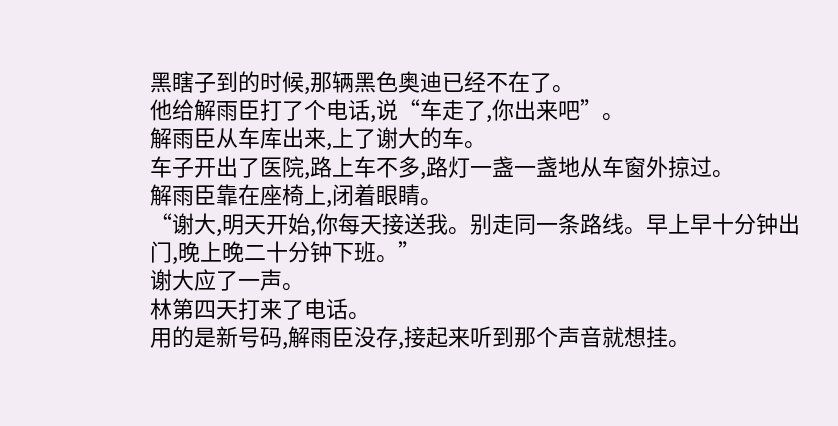黑瞎子到的时候,那辆黑色奥迪已经不在了。
他给解雨臣打了个电话,说“车走了,你出来吧”。
解雨臣从车库出来,上了谢大的车。
车子开出了医院,路上车不多,路灯一盏一盏地从车窗外掠过。
解雨臣靠在座椅上,闭着眼睛。
“谢大,明天开始,你每天接送我。别走同一条路线。早上早十分钟出门,晚上晚二十分钟下班。”
谢大应了一声。
林第四天打来了电话。
用的是新号码,解雨臣没存,接起来听到那个声音就想挂。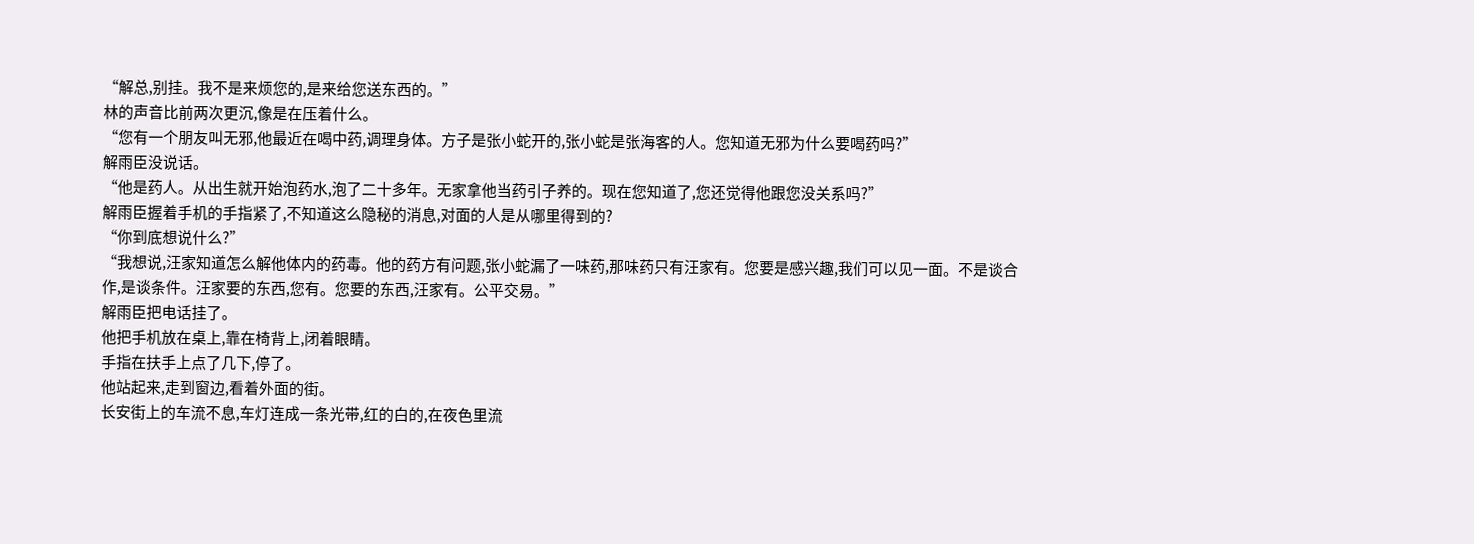“解总,别挂。我不是来烦您的,是来给您送东西的。”
林的声音比前两次更沉,像是在压着什么。
“您有一个朋友叫无邪,他最近在喝中药,调理身体。方子是张小蛇开的,张小蛇是张海客的人。您知道无邪为什么要喝药吗?”
解雨臣没说话。
“他是药人。从出生就开始泡药水,泡了二十多年。无家拿他当药引子养的。现在您知道了,您还觉得他跟您没关系吗?”
解雨臣握着手机的手指紧了,不知道这么隐秘的消息,对面的人是从哪里得到的?
“你到底想说什么?”
“我想说,汪家知道怎么解他体内的药毒。他的药方有问题,张小蛇漏了一味药,那味药只有汪家有。您要是感兴趣,我们可以见一面。不是谈合作,是谈条件。汪家要的东西,您有。您要的东西,汪家有。公平交易。”
解雨臣把电话挂了。
他把手机放在桌上,靠在椅背上,闭着眼睛。
手指在扶手上点了几下,停了。
他站起来,走到窗边,看着外面的街。
长安街上的车流不息,车灯连成一条光带,红的白的,在夜色里流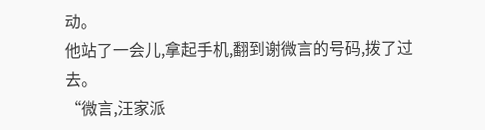动。
他站了一会儿,拿起手机,翻到谢微言的号码,拨了过去。
“微言,汪家派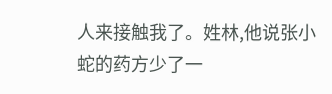人来接触我了。姓林,他说张小蛇的药方少了一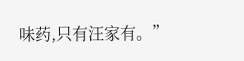味药,只有汪家有。”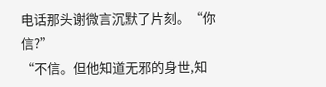电话那头谢微言沉默了片刻。“你信?”
“不信。但他知道无邪的身世,知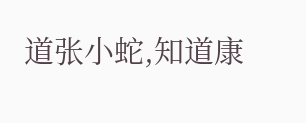道张小蛇,知道康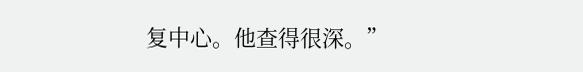复中心。他查得很深。”